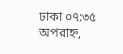ঢাকা ০৭:৩৫ অপরাহ্ন,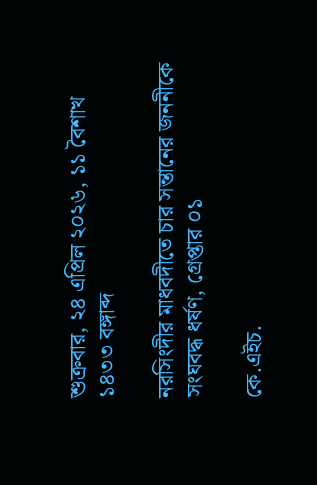শুক্রবার, ২৪ এপ্রিল ২০২৬, ১১ বৈশাখ ১৪৩৩ বঙ্গাব্দ

নরসিংদীর মাধবদীতে চার সন্তানের জননীকে সংঘবদ্ধ ধর্ষণ, গ্রেপ্তার ০১

কে.এইচ.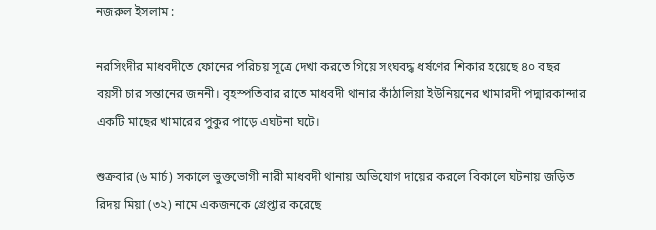নজরুল ইসলাম :

নরসিংদীর মাধবদীতে ফোনের পরিচয় সূত্রে দেখা করতে গিয়ে সংঘবদ্ধ ধর্ষণের শিকার হয়েছে ৪০ বছর বয়সী চার সন্তানের জননী। বৃহস্পতিবার রাতে মাধবদী থানার কাঁঠালিয়া ইউনিয়নের খামারদী পদ্মারকান্দার  একটি মাছের খামারের পুকুর পাড়ে এঘটনা ঘটে।

শুক্রবার (৬ মার্চ) সকালে ভুক্তভোগী নারী মাধবদী থানায় অভিযোগ দায়ের করলে বিকালে ঘটনায় জড়িত রিদয় মিয়া (৩২) নামে একজনকে গ্রেপ্তার করেছে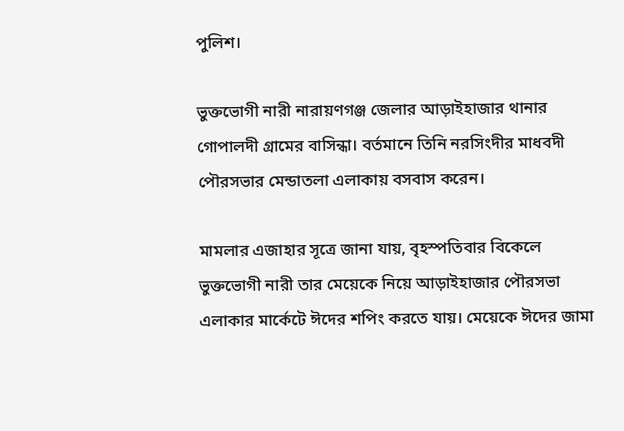পুলিশ।

ভুক্তভোগী নারী নারায়ণগঞ্জ জেলার আড়াইহাজার থানার গোপালদী গ্রামের বাসিন্ধা। বর্তমানে তিনি নরসিংদীর মাধবদী পৌরসভার মেন্ডাতলা এলাকায় বসবাস করেন।

মামলার এজাহার সূত্রে জানা যায়, বৃহস্পতিবার বিকেলে ভুক্তভোগী নারী তার মেয়েকে নিয়ে আড়াইহাজার পৌরসভা এলাকার মার্কেটে ঈদের শপিং করতে যায়। মেয়েকে ঈদের জামা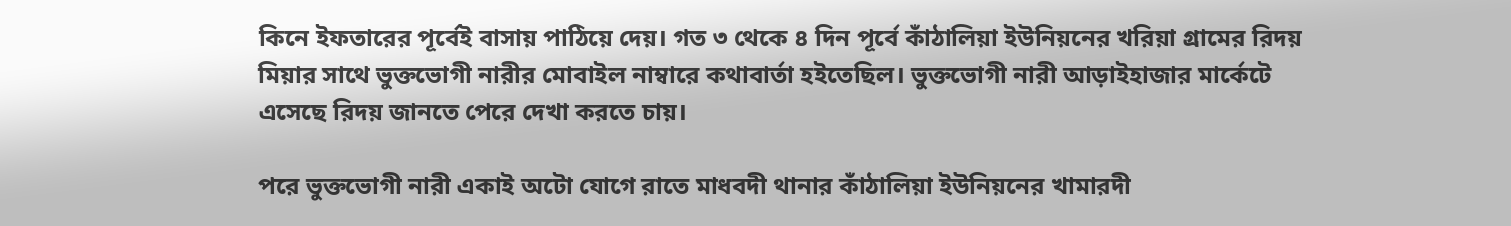কিনে ইফতারের পূর্বেই বাসায় পাঠিয়ে দেয়। গত ৩ থেকে ৪ দিন পূর্বে কাঁঠালিয়া ইউনিয়নের খরিয়া গ্রামের রিদয় মিয়ার সাথে ভুক্তভোগী নারীর মোবাইল নাম্বারে কথাবার্তা হইতেছিল। ভুক্তভোগী নারী আড়াইহাজার মার্কেটে এসেছে রিদয় জানতে পেরে দেখা করতে চায়।

পরে ভুক্তভোগী নারী একাই অটো যোগে রাতে মাধবদী থানার কাঁঠালিয়া ইউনিয়নের খামারদী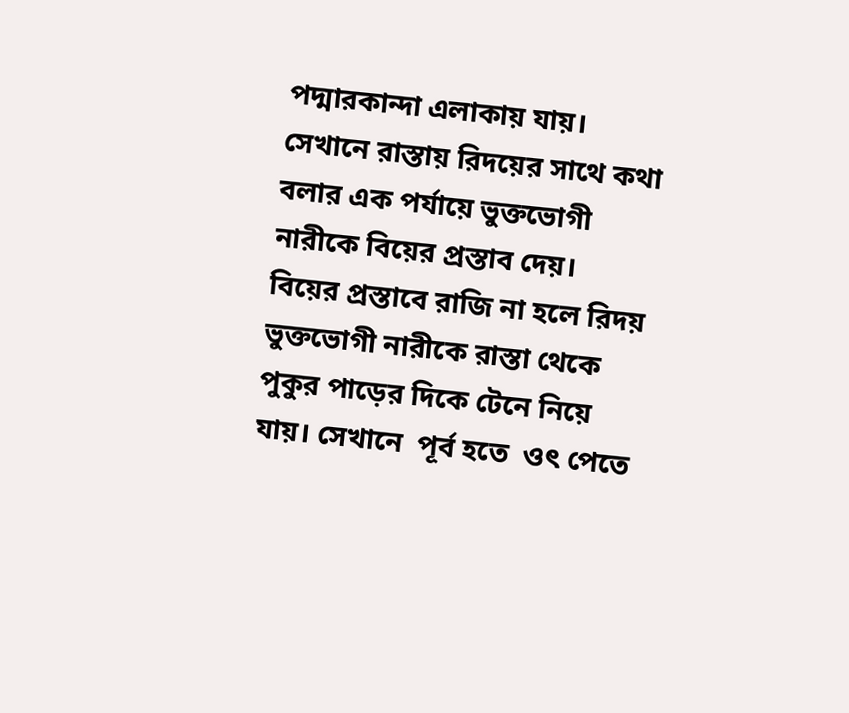পদ্মারকান্দা এলাকায় যায়। সেখানে রাস্তায় রিদয়ের সাথে কথা বলার এক পর্যায়ে ভুক্তভোগী নারীকে বিয়ের প্রস্তাব দেয়। বিয়ের প্রস্তাবে রাজি না হলে রিদয় ভুক্তভোগী নারীকে রাস্তা থেকে পুকুর পাড়ের দিকে টেনে নিয়ে যায়। সেখানে  পূর্ব হতে  ওৎ পেতে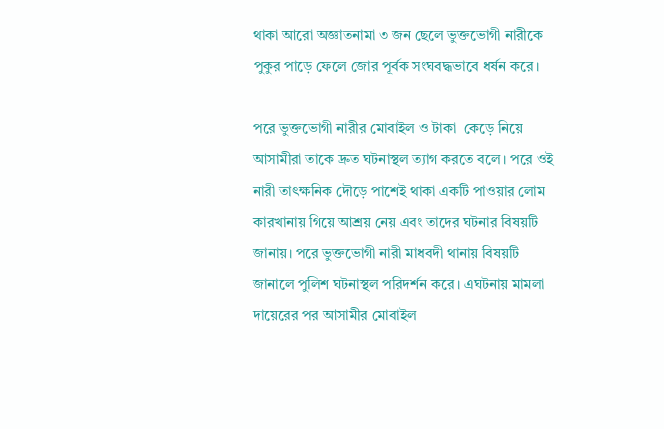থাকা আরো অজ্ঞাতনামা ৩ জন ছেলে ভুক্তভোগী নারীকে পুকুর পাড়ে ফেলে জোর পূর্বক সংঘবদ্ধভাবে ধর্ষন করে।

পরে ভুক্তভোগী নারীর মোবাইল ও টাকা  কেড়ে নিয়ে আসামীরা তাকে দ্রুত ঘটনাস্থল ত্যাগ করতে বলে। পরে ওই নারী তাৎক্ষনিক দৌড়ে পাশেই থাকা একটি পাওয়ার লোম কারখানায় গিয়ে আশ্রয় নেয় এবং তাদের ঘটনার বিষয়টি জানায়। পরে ভুক্তভোগী নারী মাধবদী থানায় বিষয়টি জানালে পুলিশ ঘটনাস্থল পরিদর্শন করে। এঘটনায় মামলা দায়েরের পর আসামীর মোবাইল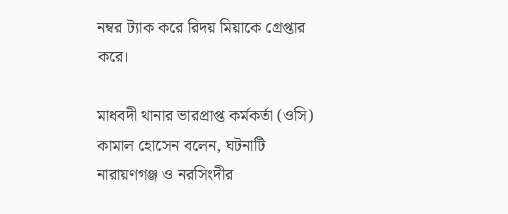নম্বর ট্যাক করে রিদয় মিয়াকে গ্রেপ্তার করে।

মাধবদী থানার ভারপ্রাপ্ত কর্মকর্তা (ওসি) কামাল হোসেন বলেন, ঘটনাটি নারায়ণগঞ্জ ও নরসিংদীর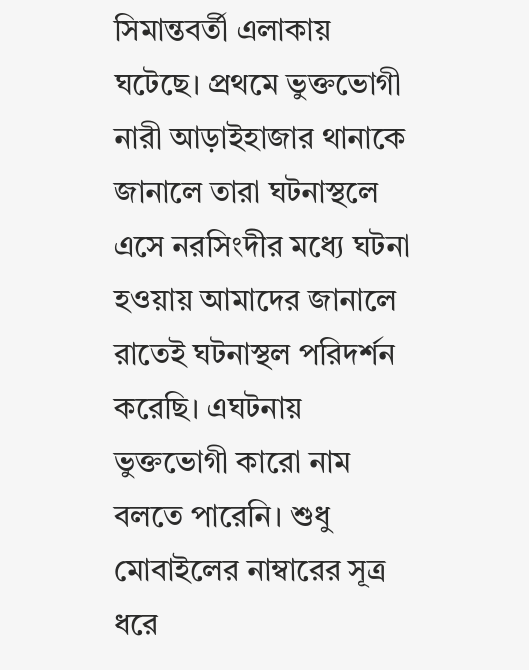সিমান্তবর্তী এলাকায় ঘটেছে। প্রথমে ভুক্তভোগী নারী আড়াইহাজার থানাকে জানালে তারা ঘটনাস্থলে এসে নরসিংদীর মধ্যে ঘটনা হওয়ায় আমাদের জানালে রাতেই ঘটনাস্থল পরিদর্শন করেছি। এঘটনায় ভুক্তভোগী কারো নাম বলতে পারেনি। শুধু মোবাইলের নাম্বারের সূত্র ধরে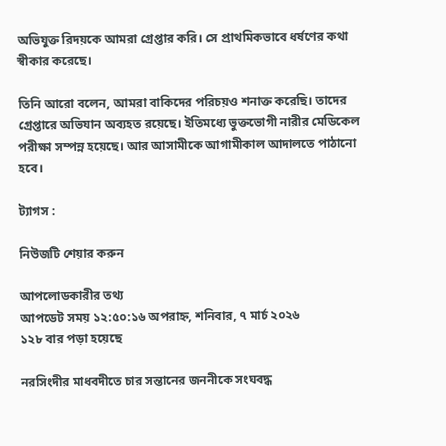অভিযুক্ত রিদয়কে আমরা গ্রেপ্তার করি। সে প্রাথমিকভাবে ধর্ষণের কথা স্বীকার করেছে।

তিনি আরো বলেন, আমরা বাকিদের পরিচয়ও শনাক্ত করেছি। তাদের গ্রেপ্তারে অভিযান অব্যহত রয়েছে। ইতিমধ্যে ভুক্তভোগী নারীর মেডিকেল পরীক্ষা সম্পন্ন হয়েছে। আর আসামীকে আগামীকাল আদালতে পাঠানো হবে।

ট্যাগস :

নিউজটি শেয়ার করুন

আপলোডকারীর তথ্য
আপডেট সময় ১২:৫০:১৬ অপরাহ্ন, শনিবার, ৭ মার্চ ২০২৬
১২৮ বার পড়া হয়েছে

নরসিংদীর মাধবদীতে চার সন্তানের জননীকে সংঘবদ্ধ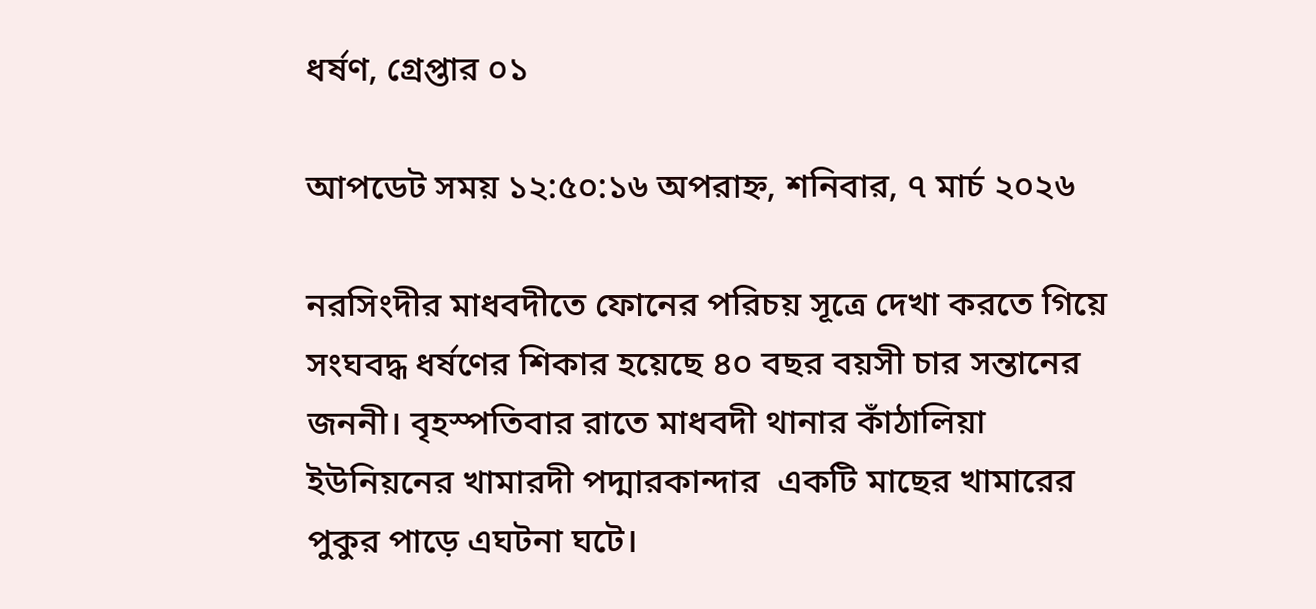ধর্ষণ, গ্রেপ্তার ০১

আপডেট সময় ১২:৫০:১৬ অপরাহ্ন, শনিবার, ৭ মার্চ ২০২৬

নরসিংদীর মাধবদীতে ফোনের পরিচয় সূত্রে দেখা করতে গিয়ে সংঘবদ্ধ ধর্ষণের শিকার হয়েছে ৪০ বছর বয়সী চার সন্তানের জননী। বৃহস্পতিবার রাতে মাধবদী থানার কাঁঠালিয়া ইউনিয়নের খামারদী পদ্মারকান্দার  একটি মাছের খামারের পুকুর পাড়ে এঘটনা ঘটে।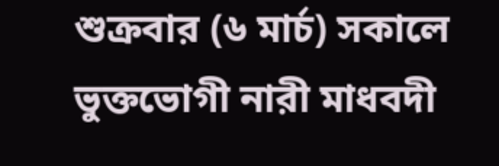শুক্রবার (৬ মার্চ) সকালে ভুক্তভোগী নারী মাধবদী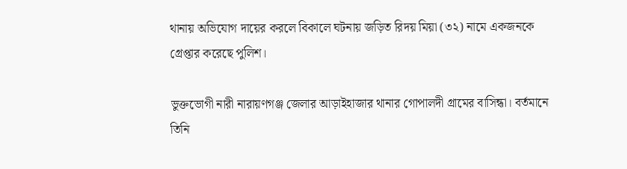থানায় অভিযোগ দায়ের করলে বিকালে ঘটনায় জড়িত রিদয় মিয়া (৩২) নামে একজনকে গ্রেপ্তার করেছে পুলিশ।

ভুক্তভোগী নারী নারায়ণগঞ্জ জেলার আড়াইহাজার থানার গোপালদী গ্রামের বাসিন্ধা। বর্তমানে তিনি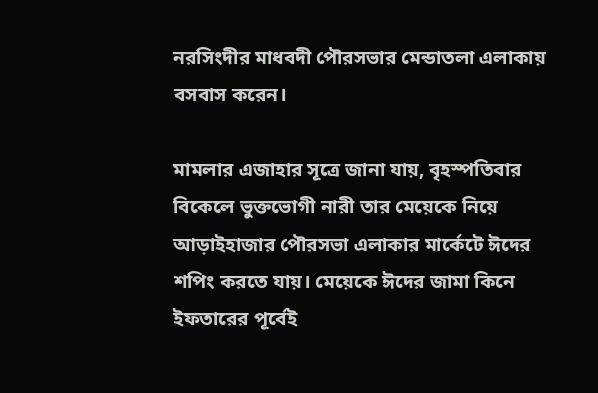নরসিংদীর মাধবদী পৌরসভার মেন্ডাতলা এলাকায় বসবাস করেন।

মামলার এজাহার সূত্রে জানা যায়, বৃহস্পতিবার বিকেলে ভুক্তভোগী নারী তার মেয়েকে নিয়ে আড়াইহাজার পৌরসভা এলাকার মার্কেটে ঈদের শপিং করতে যায়। মেয়েকে ঈদের জামা কিনে ইফতারের পূর্বেই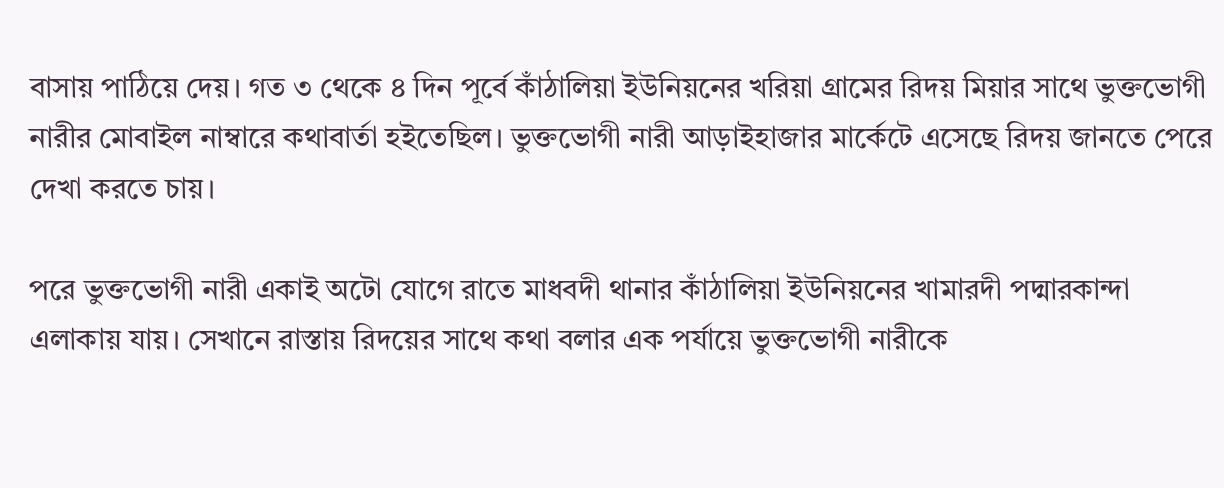বাসায় পাঠিয়ে দেয়। গত ৩ থেকে ৪ দিন পূর্বে কাঁঠালিয়া ইউনিয়নের খরিয়া গ্রামের রিদয় মিয়ার সাথে ভুক্তভোগী নারীর মোবাইল নাম্বারে কথাবার্তা হইতেছিল। ভুক্তভোগী নারী আড়াইহাজার মার্কেটে এসেছে রিদয় জানতে পেরে দেখা করতে চায়।

পরে ভুক্তভোগী নারী একাই অটো যোগে রাতে মাধবদী থানার কাঁঠালিয়া ইউনিয়নের খামারদী পদ্মারকান্দা এলাকায় যায়। সেখানে রাস্তায় রিদয়ের সাথে কথা বলার এক পর্যায়ে ভুক্তভোগী নারীকে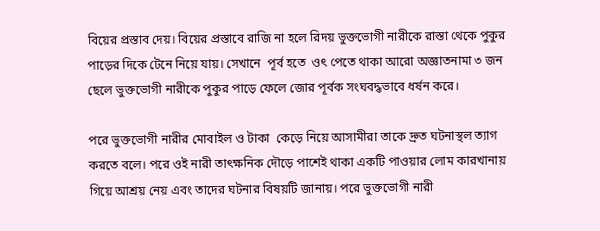বিয়ের প্রস্তাব দেয়। বিয়ের প্রস্তাবে রাজি না হলে রিদয় ভুক্তভোগী নারীকে রাস্তা থেকে পুকুর পাড়ের দিকে টেনে নিয়ে যায়। সেখানে  পূর্ব হতে  ওৎ পেতে থাকা আরো অজ্ঞাতনামা ৩ জন ছেলে ভুক্তভোগী নারীকে পুকুর পাড়ে ফেলে জোর পূর্বক সংঘবদ্ধভাবে ধর্ষন করে।

পরে ভুক্তভোগী নারীর মোবাইল ও টাকা  কেড়ে নিয়ে আসামীরা তাকে দ্রুত ঘটনাস্থল ত্যাগ করতে বলে। পরে ওই নারী তাৎক্ষনিক দৌড়ে পাশেই থাকা একটি পাওয়ার লোম কারখানায় গিয়ে আশ্রয় নেয় এবং তাদের ঘটনার বিষয়টি জানায়। পরে ভুক্তভোগী নারী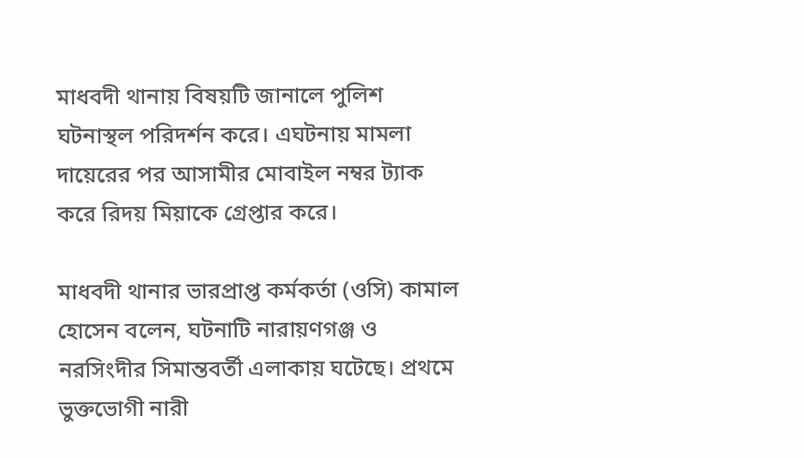মাধবদী থানায় বিষয়টি জানালে পুলিশ ঘটনাস্থল পরিদর্শন করে। এঘটনায় মামলা দায়েরের পর আসামীর মোবাইল নম্বর ট্যাক করে রিদয় মিয়াকে গ্রেপ্তার করে।

মাধবদী থানার ভারপ্রাপ্ত কর্মকর্তা (ওসি) কামাল হোসেন বলেন, ঘটনাটি নারায়ণগঞ্জ ও নরসিংদীর সিমান্তবর্তী এলাকায় ঘটেছে। প্রথমে ভুক্তভোগী নারী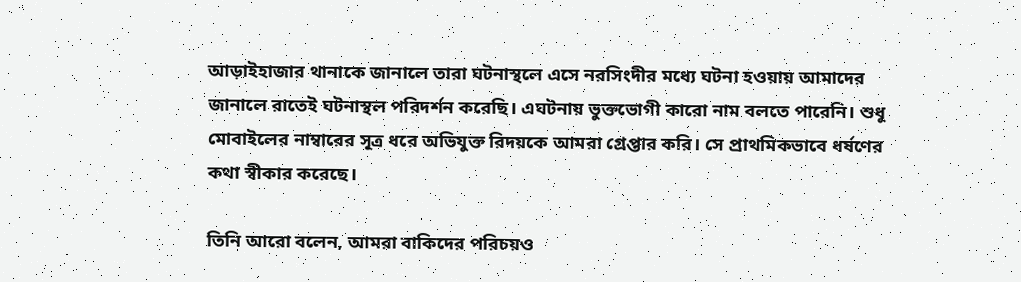আড়াইহাজার থানাকে জানালে তারা ঘটনাস্থলে এসে নরসিংদীর মধ্যে ঘটনা হওয়ায় আমাদের জানালে রাতেই ঘটনাস্থল পরিদর্শন করেছি। এঘটনায় ভুক্তভোগী কারো নাম বলতে পারেনি। শুধু মোবাইলের নাম্বারের সূত্র ধরে অভিযুক্ত রিদয়কে আমরা গ্রেপ্তার করি। সে প্রাথমিকভাবে ধর্ষণের কথা স্বীকার করেছে।

তিনি আরো বলেন, আমরা বাকিদের পরিচয়ও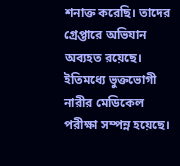শনাক্ত করেছি। তাদের গ্রেপ্তারে অভিযান অব্যহত রয়েছে। ইতিমধ্যে ভুক্তভোগী নারীর মেডিকেল পরীক্ষা সম্পন্ন হয়েছে।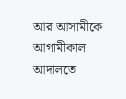আর আসামীকে আগামীকাল আদালতে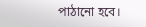পাঠানো হবে।